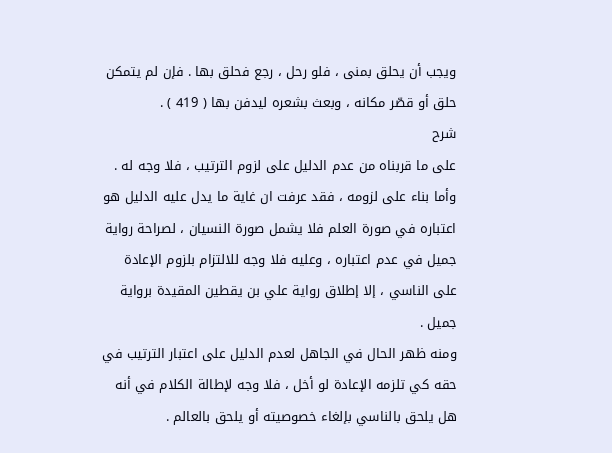ويجب أن يحلق بمنى ، فلو رحل ، رجع فحلق بها . فإن لم يتمكن حلق أو قصّر مكانه ، وبعث بشعره ليدفن بها ( 419 ) .
شرح
على ما قربناه من عدم الدليل على لزوم الترتيب ، فلا وجه له .
وأما بناء على لزومه ، فقد عرفت ان غاية ما يدل عليه الدليل هو اعتباره في صورة العلم فلا يشمل صورة النسيان ، لصراحة رواية جميل في عدم اعتباره ، وعليه فلا وجه للالتزام بلزوم الإعادة على الناسي ، إلا إطلاق رواية علي بن يقطين المقيدة برواية جميل .
ومنه ظهر الحال في الجاهل لعدم الدليل على اعتبار الترتيب في حقه كي تلزمه الإعادة لو أخل ، فلا وجه لإطالة الكلام في أنه هل يلحق بالناسي بإلغاء خصوصيته أو يلحق بالعالم .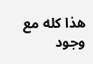هذا كله مع وجود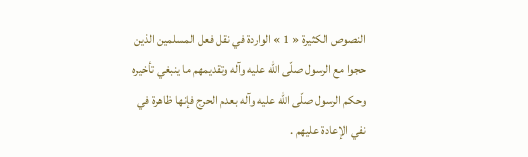النصوص الكثيرة « 1 » الواردة في نقل فعل المسلمين الذين حجوا مع الرسول صلّى اللّه عليه وآله وتقديمهم ما ينبغي تأخيره وحكم الرسول صلّى اللّه عليه وآله بعدم الحرج فإنها ظاهرة في نفي الإعادة عليهم .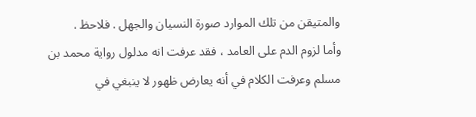والمتيقن من تلك الموارد صورة النسيان والجهل . فلاحظ .
وأما لزوم الدم على العامد ، فقد عرفت انه مدلول رواية محمد بن مسلم وعرفت الكلام في أنه يعارض ظهور لا ينبغي في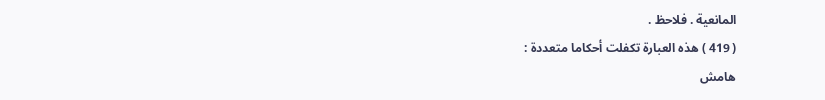المانعية . فلاحظ .
( 419 ) هذه العبارة تكفلت أحكاما متعددة :
هامش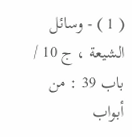( 1 ) - وسائل الشيعة ، ج 10 / باب 39 : من أبواب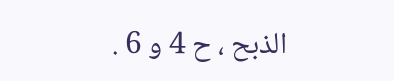الذبح ، ح 4 و 6 .